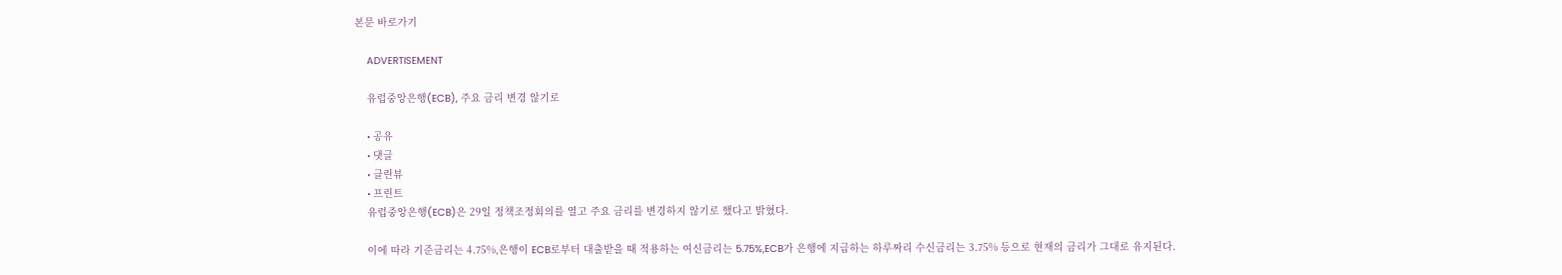본문 바로가기

    ADVERTISEMENT

    유럽중앙은행(ECB), 주요 금리 변경 않기로

    • 공유
    • 댓글
    • 클린뷰
    • 프린트
    유럽중앙은행(ECB)은 29일 정책조정회의를 열고 주요 금리를 변경하지 않기로 했다고 밝혔다.

    이에 따라 기준금리는 4.75%,은행이 ECB로부터 대출받을 때 적용하는 여신금리는 5.75%,ECB가 은행에 지급하는 하루짜리 수신금리는 3.75% 등으로 현재의 금리가 그대로 유지된다.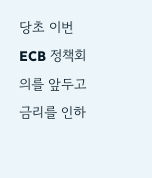당초 이번 ECB 정책회의를 앞두고 금리를 인하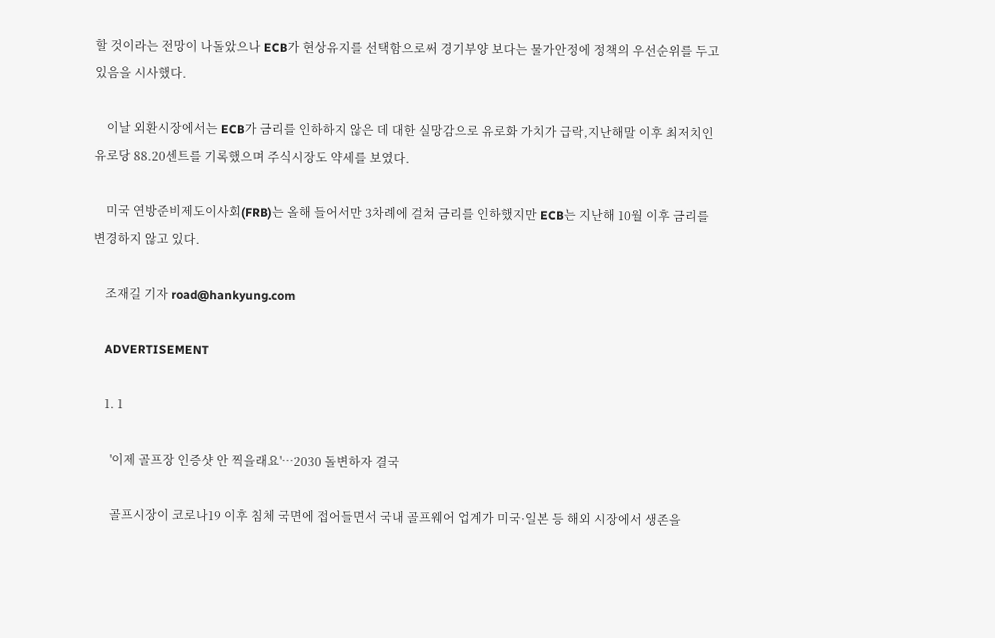할 것이라는 전망이 나돌았으나 ECB가 현상유지를 선택함으로써 경기부양 보다는 물가안정에 정책의 우선순위를 두고 있음을 시사했다.

    이날 외환시장에서는 ECB가 금리를 인하하지 않은 데 대한 실망감으로 유로화 가치가 급락,지난해말 이후 최저치인 유로당 88.20센트를 기록했으며 주식시장도 약세를 보였다.

    미국 연방준비제도이사회(FRB)는 올해 들어서만 3차례에 걸쳐 금리를 인하했지만 ECB는 지난해 10월 이후 금리를 변경하지 않고 있다.

    조재길 기자 road@hankyung.com

    ADVERTISEMENT

    1. 1

      '이제 골프장 인증샷 안 찍을래요'…2030 돌변하자 결국

      골프시장이 코로나19 이후 침체 국면에 접어들면서 국내 골프웨어 업계가 미국·일본 등 해외 시장에서 생존을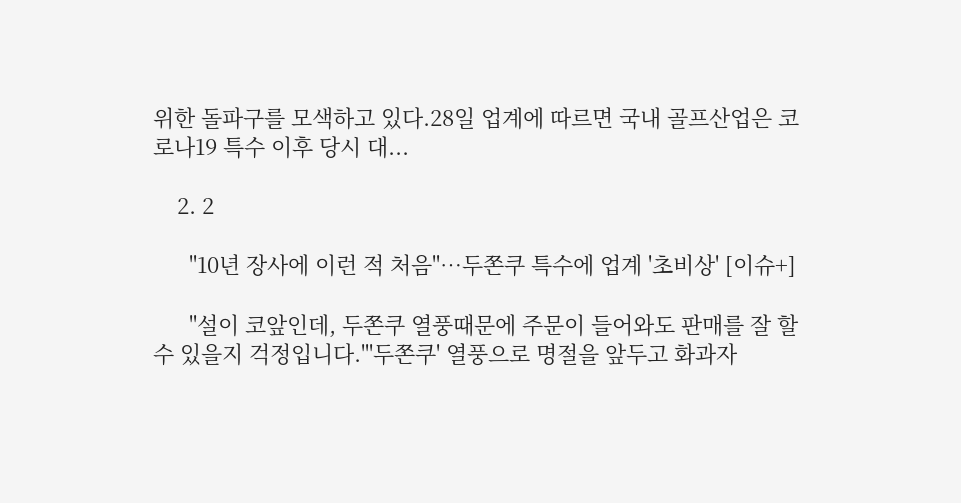위한 돌파구를 모색하고 있다.28일 업계에 따르면 국내 골프산업은 코로나19 특수 이후 당시 대...

    2. 2

      "10년 장사에 이런 적 처음"…두쫀쿠 특수에 업계 '초비상' [이슈+]

      "설이 코앞인데, 두쫀쿠 열풍때문에 주문이 들어와도 판매를 잘 할 수 있을지 걱정입니다."'두쫀쿠' 열풍으로 명절을 앞두고 화과자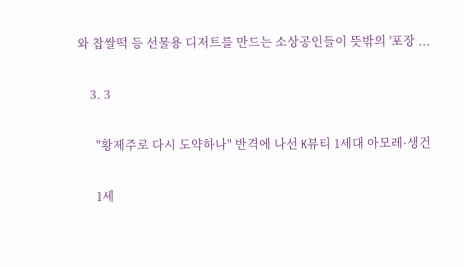와 찹쌀떡 등 선물용 디저트를 만드는 소상공인들이 뜻밖의 '포장 ...

    3. 3

      "황제주로 다시 도약하나" 반격에 나선 K뷰티 1세대 아모레·생건

      1세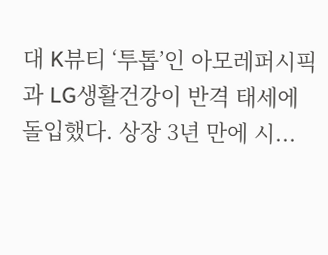대 K뷰티 ‘투톱’인 아모레퍼시픽과 LG생활건강이 반격 태세에 돌입했다. 상장 3년 만에 시...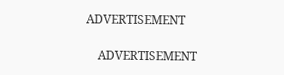ADVERTISEMENT

    ADVERTISEMENT